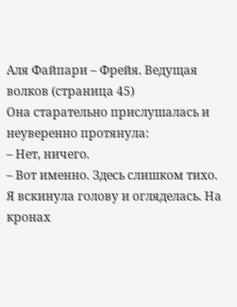Аля Файпари – Фрейя. Ведущая волков (страница 45)
Она старательно прислушалась и неуверенно протянула:
– Нет, ничего.
– Вот именно. Здесь слишком тихо.
Я вскинула голову и огляделась. На кронах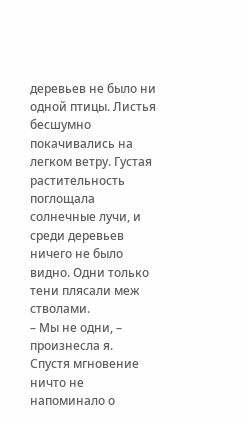деревьев не было ни одной птицы. Листья бесшумно покачивались на легком ветру. Густая растительность поглощала солнечные лучи, и среди деревьев ничего не было видно. Одни только тени плясали меж стволами.
– Мы не одни, – произнесла я.
Спустя мгновение ничто не напоминало о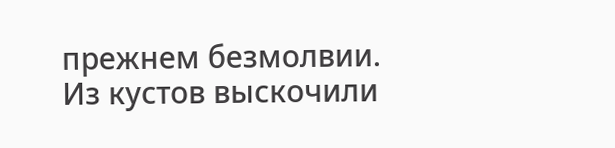прежнем безмолвии.
Из кустов выскочили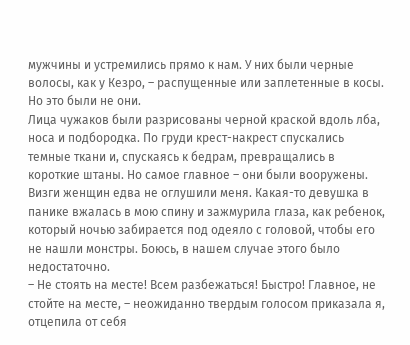мужчины и устремились прямо к нам. У них были черные волосы, как у Кезро, – распущенные или заплетенные в косы.
Но это были не они.
Лица чужаков были разрисованы черной краской вдоль лба, носа и подбородка. По груди крест-накрест спускались темные ткани и, спускаясь к бедрам, превращались в короткие штаны. Но самое главное – они были вооружены.
Визги женщин едва не оглушили меня. Какая-то девушка в панике вжалась в мою спину и зажмурила глаза, как ребенок, который ночью забирается под одеяло с головой, чтобы его не нашли монстры. Боюсь, в нашем случае этого было недостаточно.
– Не стоять на месте! Всем разбежаться! Быстро! Главное, не стойте на месте, – неожиданно твердым голосом приказала я, отцепила от себя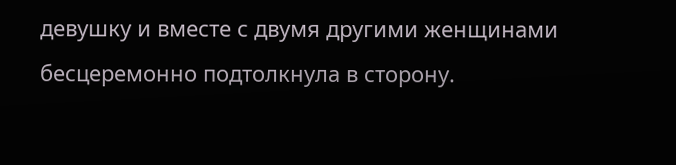девушку и вместе с двумя другими женщинами бесцеремонно подтолкнула в сторону.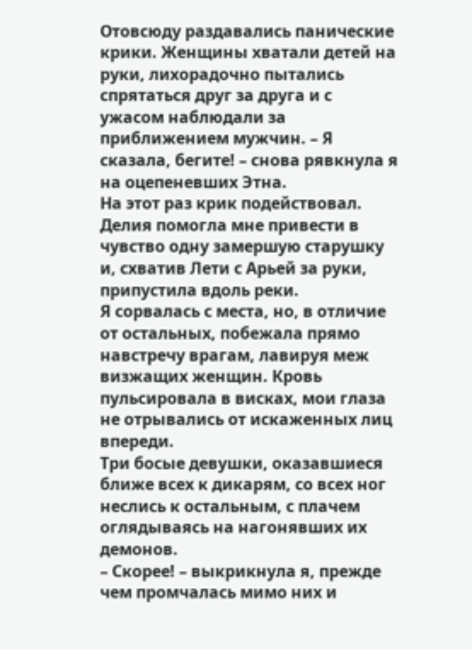Отовсюду раздавались панические крики. Женщины хватали детей на руки, лихорадочно пытались спрятаться друг за друга и с ужасом наблюдали за приближением мужчин. – Я сказала, бегите! – снова рявкнула я на оцепеневших Этна.
На этот раз крик подействовал. Делия помогла мне привести в чувство одну замершую старушку и, схватив Лети с Арьей за руки, припустила вдоль реки.
Я сорвалась с места, но, в отличие от остальных, побежала прямо навстречу врагам, лавируя меж визжащих женщин. Кровь пульсировала в висках, мои глаза не отрывались от искаженных лиц впереди.
Три босые девушки, оказавшиеся ближе всех к дикарям, со всех ног неслись к остальным, с плачем оглядываясь на нагонявших их демонов.
– Скорее! – выкрикнула я, прежде чем промчалась мимо них и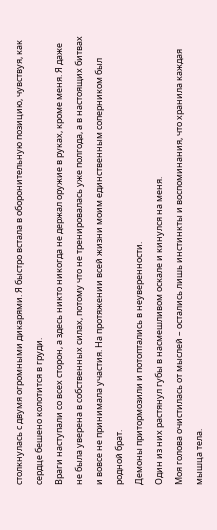столкнулась с двумя огромными дикарями. Я быстро встала в оборонительную позицию, чувствуя, как сердце бешено колотится в груди.
Враги наступали со всех сторон, а здесь никто никогда не держал оружие в руках, кроме меня. Я даже не была уверена в собственных силах, потому что не тренировалась уже полгода, а в настоящих битвах и вовсе не принимала участия. На протяжении всей жизни моим единственным соперником был родной брат.
Демоны притормозили и потоптались в неуверенности.
Один из них растянул губы в насмешливом оскале и кинулся на меня.
Моя голова очистилась от мыслей – остались лишь инстинкты и воспоминания, что хранила каждая мышца тела.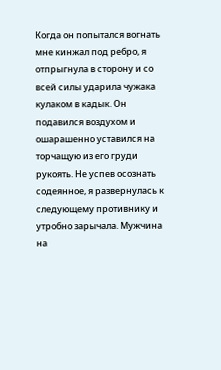Когда он попытался вогнать мне кинжал под ребро, я отпрыгнула в сторону и со всей силы ударила чужака кулаком в кадык. Он подавился воздухом и ошарашенно уставился на торчащую из его груди рукоять. Не успев осознать содеянное, я развернулась к следующему противнику и утробно зарычала. Мужчина на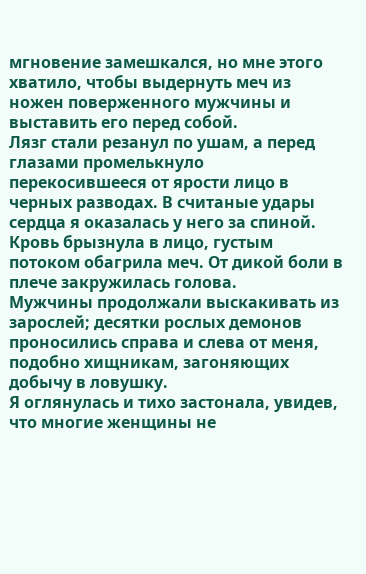мгновение замешкался, но мне этого хватило, чтобы выдернуть меч из ножен поверженного мужчины и выставить его перед собой.
Лязг стали резанул по ушам, а перед глазами промелькнуло перекосившееся от ярости лицо в черных разводах. В считаные удары сердца я оказалась у него за спиной. Кровь брызнула в лицо, густым потоком обагрила меч. От дикой боли в плече закружилась голова.
Мужчины продолжали выскакивать из зарослей; десятки рослых демонов проносились справа и слева от меня, подобно хищникам, загоняющих добычу в ловушку.
Я оглянулась и тихо застонала, увидев, что многие женщины не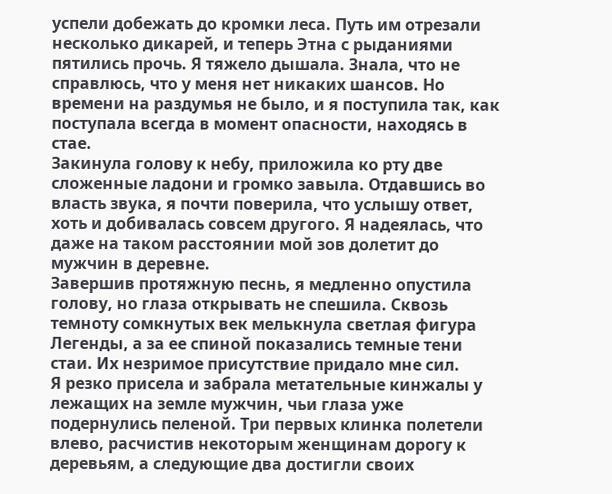успели добежать до кромки леса. Путь им отрезали несколько дикарей, и теперь Этна с рыданиями пятились прочь. Я тяжело дышала. Знала, что не справлюсь, что у меня нет никаких шансов. Но времени на раздумья не было, и я поступила так, как поступала всегда в момент опасности, находясь в стае.
Закинула голову к небу, приложила ко рту две сложенные ладони и громко завыла. Отдавшись во власть звука, я почти поверила, что услышу ответ, хоть и добивалась совсем другого. Я надеялась, что даже на таком расстоянии мой зов долетит до мужчин в деревне.
Завершив протяжную песнь, я медленно опустила голову, но глаза открывать не спешила. Сквозь темноту сомкнутых век мелькнула светлая фигура Легенды, а за ее спиной показались темные тени стаи. Их незримое присутствие придало мне сил.
Я резко присела и забрала метательные кинжалы у лежащих на земле мужчин, чьи глаза уже подернулись пеленой. Три первых клинка полетели влево, расчистив некоторым женщинам дорогу к деревьям, а следующие два достигли своих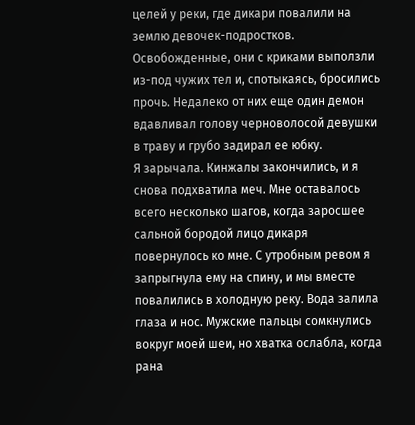целей у реки, где дикари повалили на землю девочек-подростков. Освобожденные, они с криками выползли из-под чужих тел и, спотыкаясь, бросились прочь. Недалеко от них еще один демон вдавливал голову черноволосой девушки в траву и грубо задирал ее юбку.
Я зарычала. Кинжалы закончились, и я снова подхватила меч. Мне оставалось всего несколько шагов, когда заросшее сальной бородой лицо дикаря повернулось ко мне. С утробным ревом я запрыгнула ему на спину, и мы вместе повалились в холодную реку. Вода залила глаза и нос. Мужские пальцы сомкнулись вокруг моей шеи, но хватка ослабла, когда рана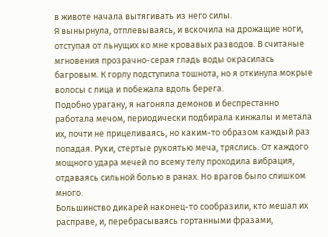в животе начала вытягивать из него силы.
Я вынырнула, отплевываясь, и вскочила на дрожащие ноги, отступая от льнущих ко мне кровавых разводов. В считаные мгновения прозрачно-серая гладь воды окрасилась багровым. К горлу подступила тошнота, но я откинула мокрые волосы с лица и побежала вдоль берега.
Подобно урагану, я нагоняла демонов и беспрестанно работала мечом, периодически подбирала кинжалы и метала их, почти не прицеливаясь, но каким-то образом каждый раз попадая. Руки, стертые рукоятью меча, тряслись. От каждого мощного удара мечей по всему телу проходила вибрация, отдаваясь сильной болью в ранах. Но врагов было слишком много.
Большинство дикарей наконец-то сообразили, кто мешал их расправе, и, перебрасываясь гортанными фразами,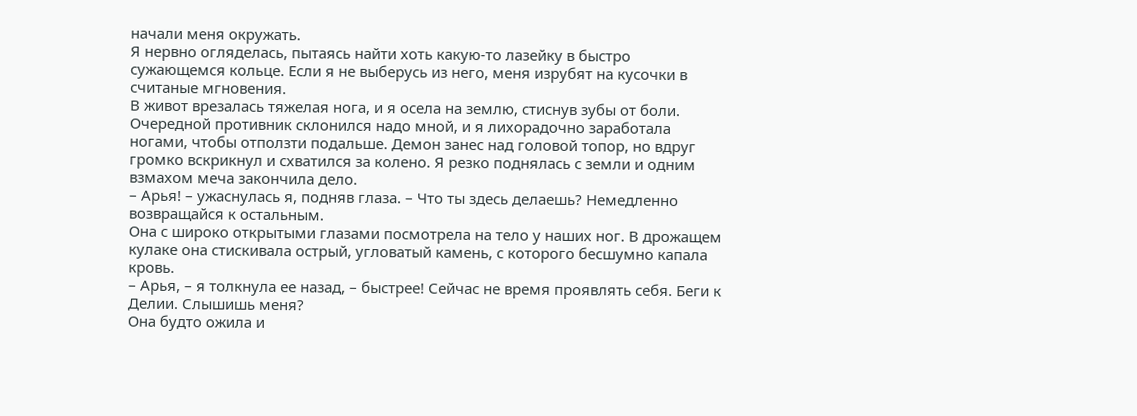начали меня окружать.
Я нервно огляделась, пытаясь найти хоть какую-то лазейку в быстро сужающемся кольце. Если я не выберусь из него, меня изрубят на кусочки в считаные мгновения.
В живот врезалась тяжелая нога, и я осела на землю, стиснув зубы от боли. Очередной противник склонился надо мной, и я лихорадочно заработала ногами, чтобы отползти подальше. Демон занес над головой топор, но вдруг громко вскрикнул и схватился за колено. Я резко поднялась с земли и одним взмахом меча закончила дело.
– Арья! – ужаснулась я, подняв глаза. – Что ты здесь делаешь? Немедленно возвращайся к остальным.
Она с широко открытыми глазами посмотрела на тело у наших ног. В дрожащем кулаке она стискивала острый, угловатый камень, с которого бесшумно капала кровь.
– Арья, – я толкнула ее назад, – быстрее! Сейчас не время проявлять себя. Беги к Делии. Слышишь меня?
Она будто ожила и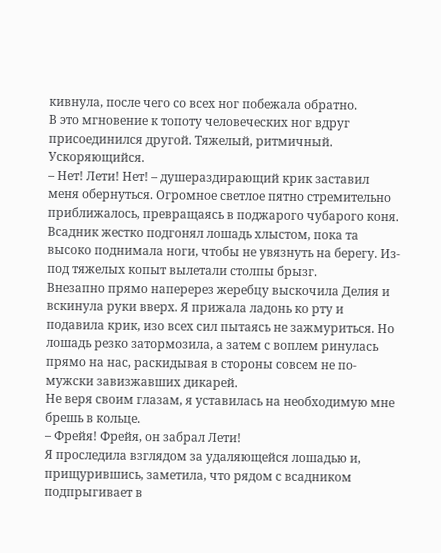кивнула, после чего со всех ног побежала обратно.
В это мгновение к топоту человеческих ног вдруг присоединился другой. Тяжелый, ритмичный. Ускоряющийся.
– Нет! Лети! Нет! – душераздирающий крик заставил меня обернуться. Огромное светлое пятно стремительно приближалось, превращаясь в поджарого чубарого коня. Всадник жестко подгонял лошадь хлыстом, пока та высоко поднимала ноги, чтобы не увязнуть на берегу. Из-под тяжелых копыт вылетали столпы брызг.
Внезапно прямо наперерез жеребцу выскочила Делия и вскинула руки вверх. Я прижала ладонь ко рту и подавила крик, изо всех сил пытаясь не зажмуриться. Но лошадь резко затормозила, а затем с воплем ринулась прямо на нас, раскидывая в стороны совсем не по-мужски завизжавших дикарей.
Не веря своим глазам, я уставилась на необходимую мне брешь в кольце.
– Фрейя! Фрейя, он забрал Лети!
Я проследила взглядом за удаляющейся лошадью и, прищурившись, заметила, что рядом с всадником подпрыгивает в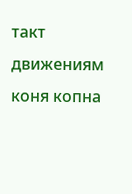такт движениям коня копна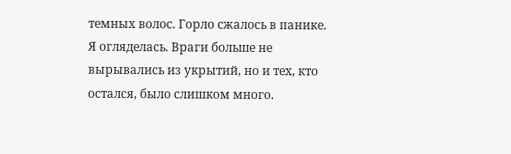темных волос. Горло сжалось в панике. Я огляделась. Враги больше не вырывались из укрытий, но и тех, кто остался, было слишком много.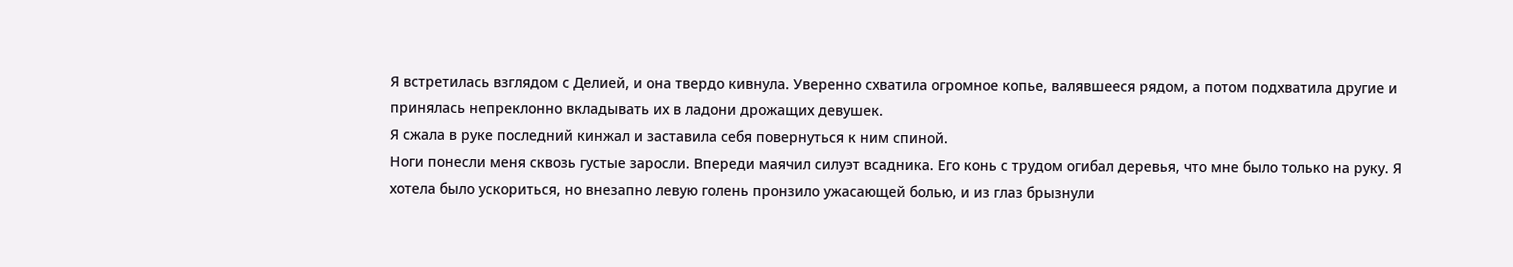Я встретилась взглядом с Делией, и она твердо кивнула. Уверенно схватила огромное копье, валявшееся рядом, а потом подхватила другие и принялась непреклонно вкладывать их в ладони дрожащих девушек.
Я сжала в руке последний кинжал и заставила себя повернуться к ним спиной.
Ноги понесли меня сквозь густые заросли. Впереди маячил силуэт всадника. Его конь с трудом огибал деревья, что мне было только на руку. Я хотела было ускориться, но внезапно левую голень пронзило ужасающей болью, и из глаз брызнули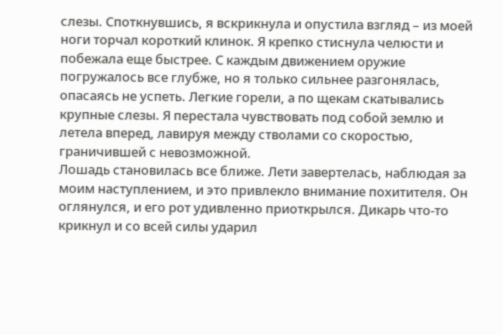слезы. Споткнувшись, я вскрикнула и опустила взгляд – из моей ноги торчал короткий клинок. Я крепко стиснула челюсти и побежала еще быстрее. С каждым движением оружие погружалось все глубже, но я только сильнее разгонялась, опасаясь не успеть. Легкие горели, а по щекам скатывались крупные слезы. Я перестала чувствовать под собой землю и летела вперед, лавируя между стволами со скоростью, граничившей с невозможной.
Лошадь становилась все ближе. Лети завертелась, наблюдая за моим наступлением, и это привлекло внимание похитителя. Он оглянулся, и его рот удивленно приоткрылся. Дикарь что-то крикнул и со всей силы ударил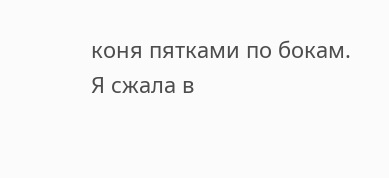коня пятками по бокам.
Я сжала в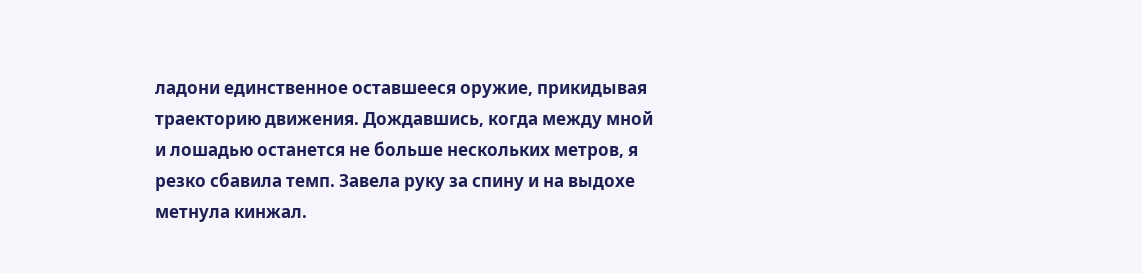ладони единственное оставшееся оружие, прикидывая траекторию движения. Дождавшись, когда между мной и лошадью останется не больше нескольких метров, я резко сбавила темп. Завела руку за спину и на выдохе метнула кинжал.